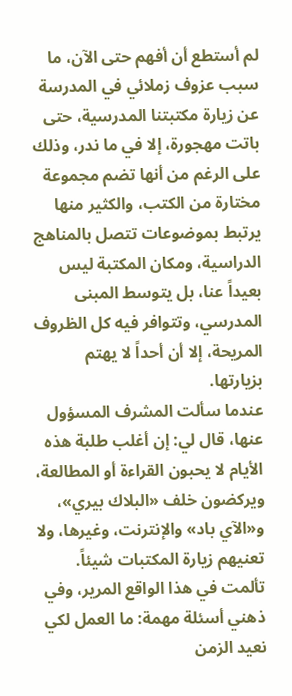لم أستطع أن أفهم حتى الآن، ما سبب عزوف زملائي في المدرسة عن زيارة مكتبتنا المدرسية، حتى باتت مهجورة، إلا في ما ندر، وذلك على الرغم من أنها تضم مجموعة مختارة من الكتب، والكثير منها يرتبط بموضوعات تتصل بالمناهج الدراسية، ومكان المكتبة ليس بعيداً عنا، بل يتوسط المبنى المدرسي، وتتوافر فيه كل الظروف المريحة، إلا أن أحداً لا يهتم بزيارتها.
عندما سألت المشرف المسؤول عنها، قال لي: إن أغلب طلبة هذه الأيام لا يحبون القراءة أو المطالعة، ويركضون خلف «البلاك بيري»، و«الآي باد» والإنترنت، وغيرها، ولا تعنيهم زيارة المكتبات شيئاً.
تألمت في هذا الواقع المرير، وفي ذهني أسئلة مهمة: ما العمل لكي نعيد الزمن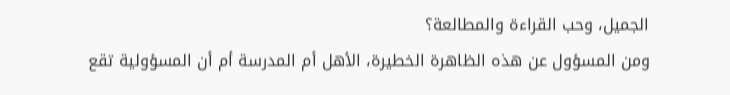الجميل، وحب القراءة والمطالعة؟
ومن المسؤول عن هذه الظاهرة الخطيرة، الأهل أم المدرسة أم أن المسؤولية تقع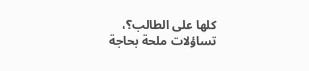كلها على الطالب؟، تساؤلات ملحة بحاجة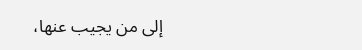إلى من يجيب عنها،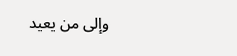وإلى من يعيد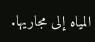المياه إلى مجاريها.